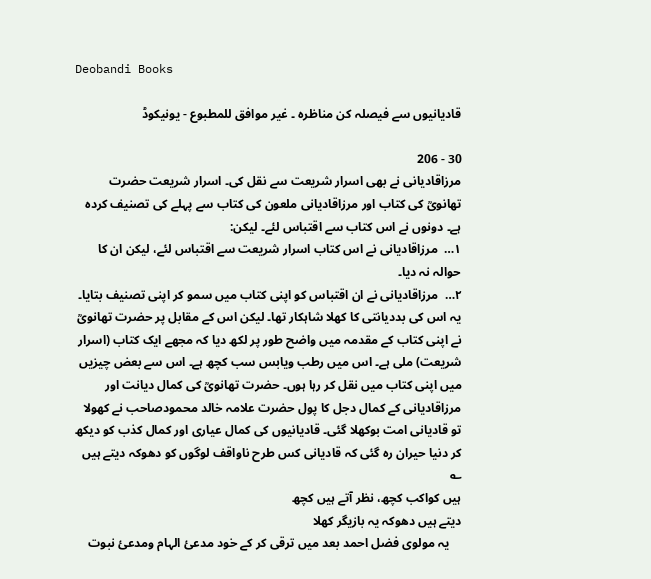Deobandi Books

قادیانیوں سے فیصلہ کن مناظرہ ۔ غیر موافق للمطبوع - یونیکوڈ

30 - 206
مرزاقادیانی نے بھی اسرار شریعت سے نقل کی۔ اسرار شریعت حضرت تھانویؒ کی کتاب اور مرزاقادیانی ملعون کی کتاب سے پہلے کی تصنیف کردہ ہے۔ دونوں نے اس کتاب سے اقتباس لئے۔ لیکن:
۱…  مرزاقادیانی نے اس کتاب اسرار شریعت سے اقتباس لئے، لیکن ان کا حوالہ نہ دیا۔
۲…  مرزاقادیانی نے ان اقتباس کو اپنی کتاب میں سمو کر اپنی تصنیف بتایا۔ یہ اس کی بددیانتی کا کھلا شاہکار تھا۔ لیکن اس کے مقابل پر حضرت تھانویؒ نے اپنی کتاب کے مقدمہ میں واضح طور پر لکھ دیا کہ مجھے ایک کتاب (اسرار شریعت) ملی ہے۔ اس میں رطب ویابس سب کچھ ہے۔ اس سے بعض چیزیں میں اپنی کتاب میں نقل کر رہا ہوں۔ حضرت تھانویؒ کی کمال دیانت اور مرزاقادیانی کے کمال دجل کا پول حضرت علامہ خالد محمودصاحب نے کھولا تو قادیانی امت بوکھلا گئی۔ قادیانیوں کی کمال عیاری اور کمال کذب کو دیکھ کر دنیا حیران رہ گئی کہ قادیانی کس طرح ناواقف لوگوں کو دھوکہ دیتے ہیں   ؎
ہیں کواکب کچھ، نظر آتے ہیں کچھ
دیتے ہیں دھوکہ یہ بازیگر کھلا
    یہ مولوی فضل احمد بعد میں ترقی کر کے خود مدعیٔ الہام ومدعیٔ نبوت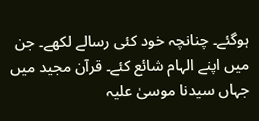ہوگئے۔ چنانچہ خود کئی رسالے لکھے۔ جن میں اپنے الہام شائع کئے۔ قرآن مجید میں جہاں سیدنا موسیٰ علیہ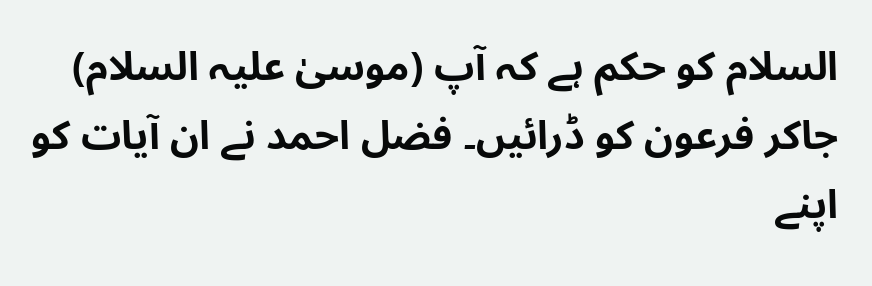السلام کو حکم ہے کہ آپ (موسیٰ علیہ السلام) جاکر فرعون کو ڈرائیں۔ فضل احمد نے ان آیات کو اپنے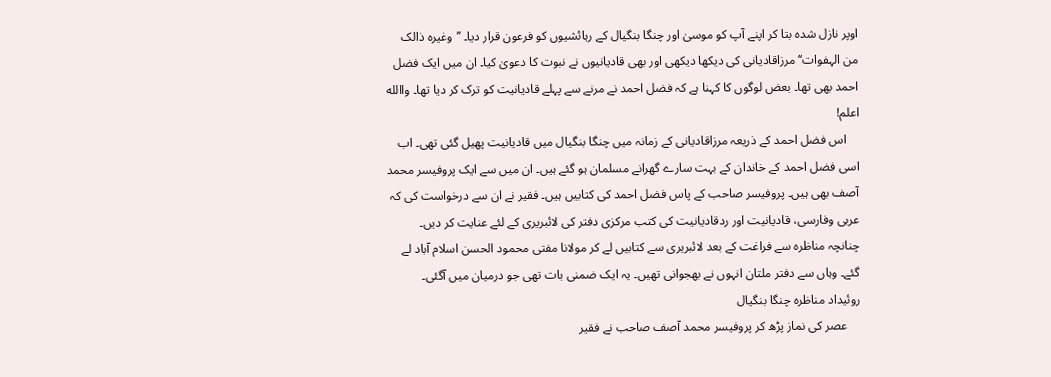اوپر نازل شدہ بتا کر اپنے آپ کو موسیٰ اور چنگا بنگیال کے رہائشیوں کو فرعون قرار دیا۔ ’’وغیرہ ذالک من الہفوات‘‘ مرزاقادیانی کی دیکھا دیکھی اور بھی قادیانیوں نے نبوت کا دعویٰ کیا۔ ان میں ایک فضل احمد بھی تھا۔ بعض لوگوں کا کہنا ہے کہ فضل احمد نے مرنے سے پہلے قادیانیت کو ترک کر دیا تھا۔ واالله اعلم!
    اس فضل احمد کے ذریعہ مرزاقادیانی کے زمانہ میں چنگا بنگیال میں قادیانیت پھیل گئی تھی۔ اب اسی فضل احمد کے خاندان کے بہت سارے گھرانے مسلمان ہو گئے ہیں۔ ان میں سے ایک پروفیسر محمد آصف بھی ہیں۔ پروفیسر صاحب کے پاس فضل احمد کی کتابیں ہیں۔ فقیر نے ان سے درخواست کی کہ عربی وفارسی، قادیانیت اور ردقادیانیت کی کتب مرکزی دفتر کی لائبریری کے لئے عنایت کر دیں۔ چنانچہ مناظرہ سے فراغت کے بعد لائبریری سے کتابیں لے کر مولانا مفتی محمود الحسن اسلام آباد لے گئے۔ وہاں سے دفتر ملتان انہوں نے بھجوانی تھیں۔ یہ ایک ضمنی بات تھی جو درمیان میں آگئی۔
روئیداد مناظرہ چنگا بنگیال
    عصر کی نماز پڑھ کر پروفیسر محمد آصف صاحب نے فقیر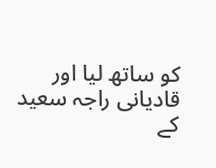کو ساتھ لیا اور قادیانی راجہ سعید کے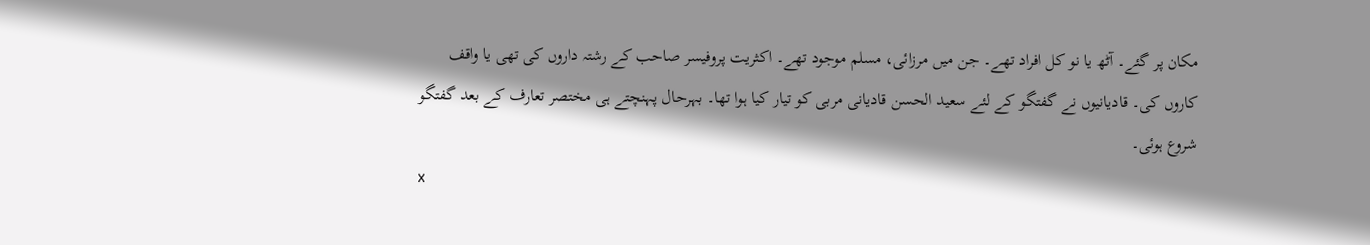مکان پر گئے۔ آٹھ یا نو کل افراد تھے۔ جن میں مرزائی، مسلم موجود تھے۔ اکثریت پروفیسر صاحب کے رشتہ داروں کی تھی یا واقف کاروں کی۔ قادیانیوں نے گفتگو کے لئے سعید الحسن قادیانی مربی کو تیار کیا ہوا تھا۔ بہرحال پہنچتے ہی مختصر تعارف کے بعد گفتگو شروع ہوئی۔
x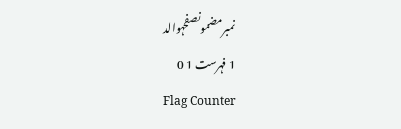نمبرمضمونصفحہوالد
1 فہرست 1 0
Flag Counter